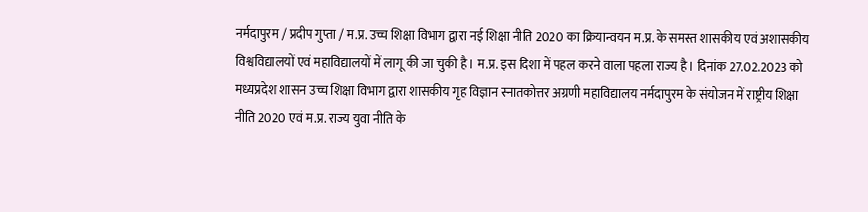नर्मदापुरम / प्रदीप गुप्ता / म.प्र. उच्च शिक्षा विभाग द्वारा नई शिक्षा नीति 2020 का क्रियान्वयन म.प्र. के समस्त शासकीय एवं अशासकीय विश्वविद्यालयों एवं महाविद्यालयों में लागू की जा चुकी है। म.प्र. इस दिशा में पहल करने वाला पहला राज्य है। दिनांक 27.02.2023 को मध्यप्रदेश शासन उच्च शिक्षा विभाग द्वारा शासकीय गृह विज्ञान स्नातकोत्तर अग्रणी महाविद्यालय नर्मदापुरम के संयोजन में राष्ट्रीय शिक्षा नीति 2020 एवं म.प्र. राज्य युवा नीति के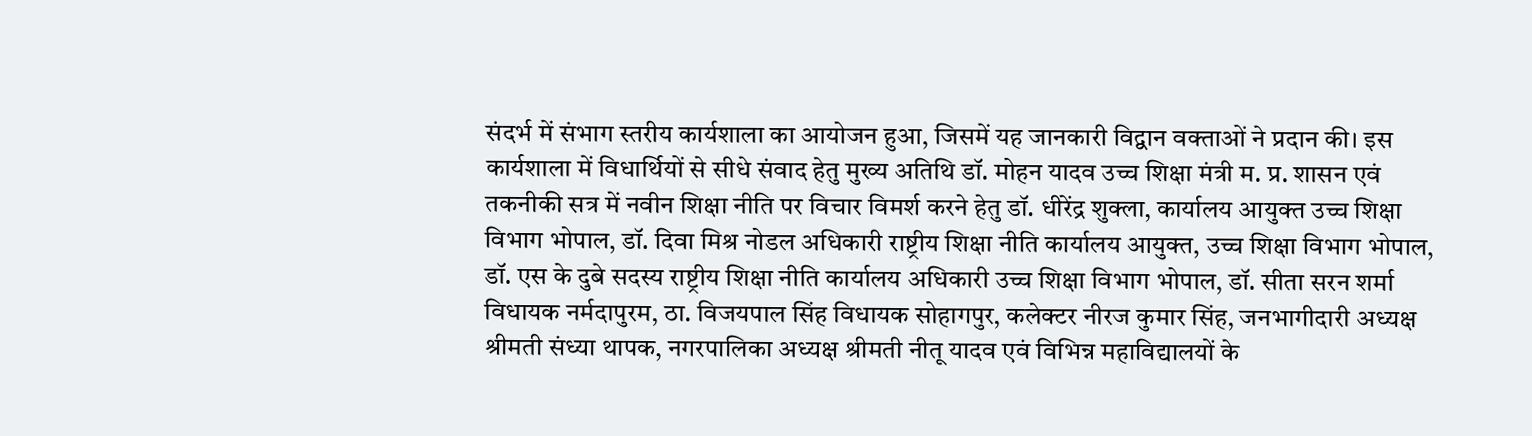संदर्भ में संभाग स्तरीय कार्यशाला का आयोजन हुआ, जिसमें यह जानकारी विद्वान वक्ताओं ने प्रदान की। इस कार्यशाला में विधार्थियों से सीधे संवाद हेतु मुख्य अतिथि डॉ. मोहन यादव उच्च शिक्षा मंत्री म. प्र. शासन एवं तकनीकी सत्र में नवीन शिक्षा नीति पर विचार विमर्श करने हेतु डॉ. धीरेंद्र शुक्ला, कार्यालय आयुक्त उच्च शिक्षा विभाग भोपाल, डॉ. दिवा मिश्र नोडल अधिकारी राष्ट्रीय शिक्षा नीति कार्यालय आयुक्त, उच्च शिक्षा विभाग भोपाल, डॉ. एस के दुबे सदस्य राष्ट्रीय शिक्षा नीति कार्यालय अधिकारी उच्च शिक्षा विभाग भोपाल, डॉ. सीता सरन शर्मा विधायक नर्मदापुरम, ठा. विजयपाल सिंह विधायक सोहागपुर, कलेक्टर नीरज कुमार सिंह, जनभागीदारी अध्यक्ष श्रीमती संध्या थापक, नगरपालिका अध्यक्ष श्रीमती नीतू यादव एवं विभिन्न महाविद्यालयों के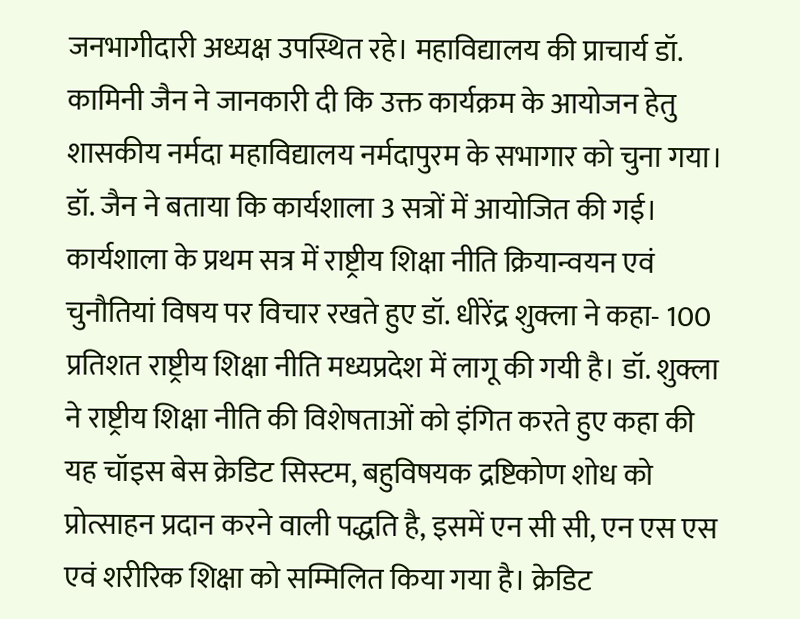जनभागीदारी अध्यक्ष उपस्थित रहे। महाविद्यालय की प्राचार्य डॉ. कामिनी जैन ने जानकारी दी कि उक्त कार्यक्रम के आयोजन हेतु शासकीय नर्मदा महाविद्यालय नर्मदापुरम के सभागार को चुना गया। डॉ. जैन ने बताया कि कार्यशाला 3 सत्रों में आयोजित की गई। कार्यशाला के प्रथम सत्र में राष्ट्रीय शिक्षा नीति क्रियान्वयन एवं चुनौतियां विषय पर विचार रखते हुए डॉ. धीरेंद्र शुक्ला ने कहा- 100 प्रतिशत राष्ट्रीय शिक्षा नीति मध्यप्रदेश में लागू की गयी है। डॉ. शुक्ला ने राष्ट्रीय शिक्षा नीति की विशेषताओं को इंगित करते हुए कहा की यह चॉइस बेस क्रेडिट सिस्टम, बहुविषयक द्रष्टिकोण शोध को प्रोत्साहन प्रदान करने वाली पद्धति है, इसमें एन सी सी, एन एस एस एवं शरीरिक शिक्षा को सम्मिलित किया गया है। क्रेडिट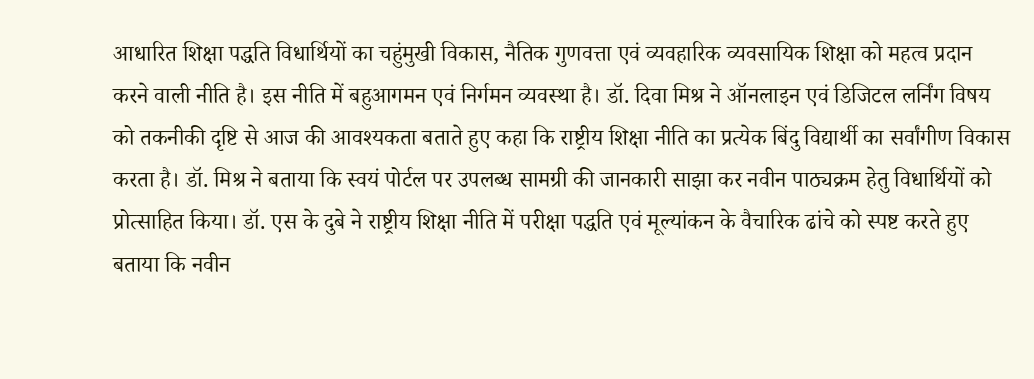आधारित शिक्षा पद्धति विधार्थियों का चहुंमुखी विकास, नैतिक गुणवत्ता एवं व्यवहारिक व्यवसायिक शिक्षा को महत्व प्रदान करने वाली नीति है। इस नीति में बहुआगमन एवं निर्गमन व्यवस्था है। डॉ. दिवा मिश्र ने ऑनलाइन एवं डिजिटल लर्निंग विषय को तकनीकी दृष्टि से आज की आवश्यकता बताते हुए कहा कि राष्ट्रीय शिक्षा नीति का प्रत्येक बिंदु विद्यार्थी का सर्वांगीण विकास करता है। डॉ. मिश्र ने बताया कि स्वयं पोर्टल पर उपलब्ध सामग्री की जानकारी साझा कर नवीन पाठ्यक्रम हेतु विधार्थियों को प्रोत्साहित किया। डॉ. एस के दुबे ने राष्ट्रीय शिक्षा नीति में परीक्षा पद्धति एवं मूल्यांकन के वैचारिक ढांचे को स्पष्ट करते हुए बताया कि नवीन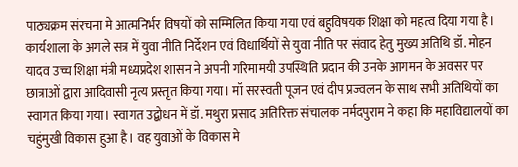पाठ्यक्रम संरचना मे आत्मनिर्भर विषयों को सम्मिलित किया गया एवं बहुविषयक शिक्षा को महत्व दिया गया है। कार्यशाला के अगले सत्र में युवा नीति निर्देशन एवं विधार्थियों से युवा नीति पर संवाद हेतु मुख्य अतिथि डॉ. मोहन यादव उच्च शिक्षा मंत्री मध्यप्रदेश शासन ने अपनी गरिमामयी उपस्थिति प्रदान की उनके आगमन के अवसर पर छात्राओं द्वारा आदिवासी नृत्य प्रस्तृत किया गया। मॉ सरस्वती पूजन एवं दीप प्रज्वलन के साथ सभी अतिथियों का स्वागत किया गया। स्वागत उद्बोधन में डॉ. मथुरा प्रसाद अतिरिक्त संचालक नर्मदपुराम ने कहा कि महाविद्यालयों का चहुंमुखी विकास हुआ है। वह युवाओं के विकास मे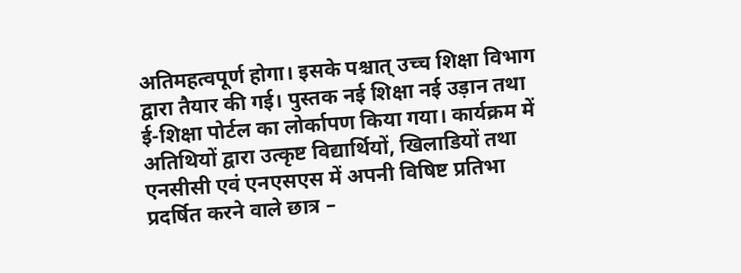अतिमहत्वपूर्ण होगा। इसके पश्चात् उच्च शिक्षा विभाग द्वारा तैयार की गई। पुस्तक नई शिक्षा नई उड़ान तथा ई-शिक्षा पोर्टल का लोर्कापण किया गया। कार्यक्रम में अतिथियों द्वारा उत्कृष्ट विद्यार्थियों, खिलाडियों तथा एनसीसी एवं एनएसएस में अपनी विषिष्ट प्रतिभा प्रदर्षित करने वाले छात्र –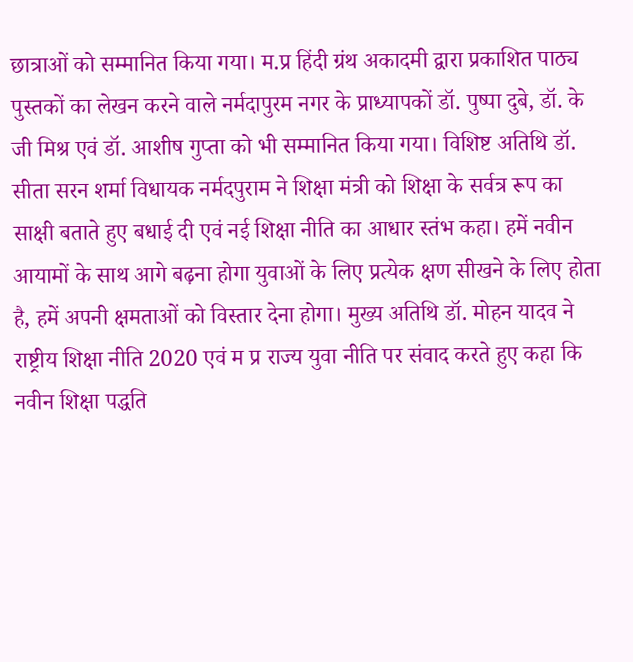छात्राओं को सम्मानित किया गया। म.प्र हिंदी ग्रंथ अकादमी द्वारा प्रकाशित पाठ्य पुस्तकों का लेखन करने वाले नर्मदापुरम नगर के प्राध्यापकों डॉ. पुष्पा दुबे, डॉ. के जी मिश्र एवं डॉ. आशीष गुप्ता को भी सम्मानित किया गया। विशिष्ट अतिथि डॉ. सीता सरन शर्मा विधायक नर्मदपुराम ने शिक्षा मंत्री को शिक्षा के सर्वत्र रूप का साक्षी बताते हुए बधाई दी एवं नई शिक्षा नीति का आधार स्तंभ कहा। हमें नवीन आयामों के साथ आगे बढ़ना होगा युवाओं के लिए प्रत्येक क्षण सीखने के लिए होता है, हमें अपनी क्षमताओं को विस्तार देना होगा। मुख्य अतिथि डॉ. मोहन यादव ने राष्ट्रीय शिक्षा नीति 2020 एवं म प्र राज्य युवा नीति पर संवाद करते हुए कहा कि नवीन शिक्षा पद्धति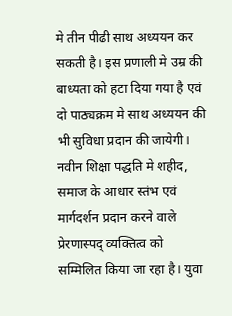मे तीन पीढी साथ अध्ययन कर सकती है। इस प्रणाली मे उम्र की बाध्यता को हटा दिया गया है एवं दो पाठ्यक्रम मे साथ अध्ययन की भी सुविधा प्रदान की जायेगी। नवीन शिक्षा पद्धति मे शहीद, समाज के आधार स्तंभ एवं मार्गदर्शन प्रदान करने वाले प्रेरणास्पद् व्यक्तित्व को सम्मिलित किया जा रहा है। युवा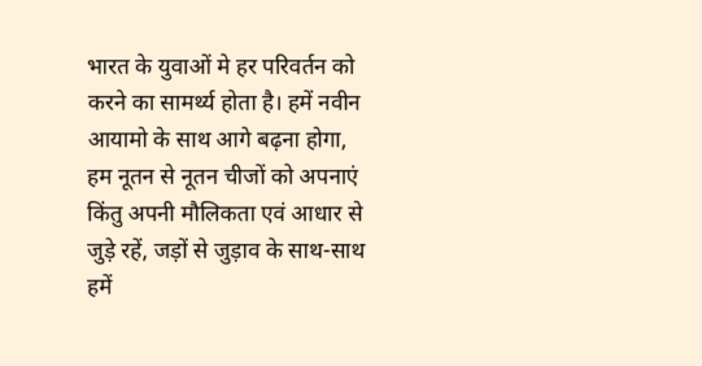भारत के युवाओं मे हर परिवर्तन को करने का सामर्थ्य होता है। हमें नवीन आयामो के साथ आगे बढ़ना होगा, हम नूतन से नूतन चीजों को अपनाएं किंतु अपनी मौलिकता एवं आधार से जुड़े रहें, जड़ों से जुड़ाव के साथ-साथ हमें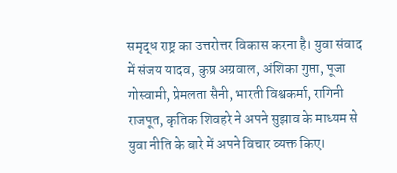समृद्ध राष्ट्र का उत्तरोत्तर विकास करना है। युवा संवाद में संजय यादव, कुष्र अग्रवाल, अंशिका गुप्ता, पूजा गोस्वामी, प्रेमलता सैनी, भारती विश्वकर्मा, रागिनी राजपूत, कृतिक शिवहरे ने अपने सुझाव के माध्यम से युवा नीति के बारे में अपने विचार व्यक्त किए।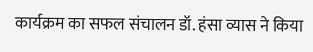कार्यक्रम का सफल संचालन डॉ. हंसा व्यास ने किया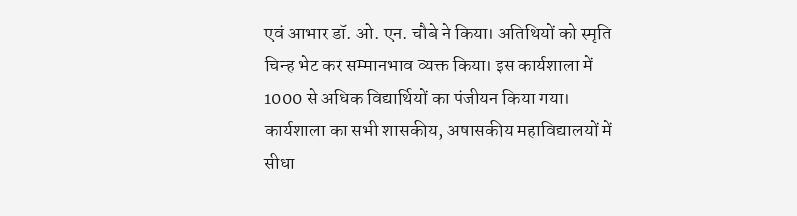एवं आभार डॉ. ओ. एन. चौबे ने किया। अतिथियों को स्मृति चिन्ह भेट कर सम्मानभाव व्यक्त किया। इस कार्यशाला में 1000 से अधिक विद्यार्थियों का पंजीयन किया गया। कार्यशाला का सभी शासकीय, अषासकीय महाविद्यालयों में सीधा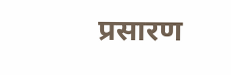प्रसारण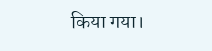किया गया।